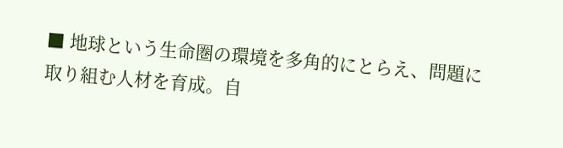■ 地球という生命圏の環境を多角的にとらえ、問題に取り組む人材を育成。自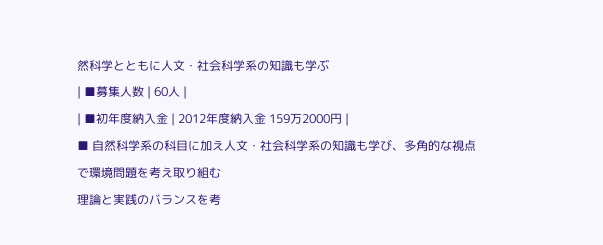然科学とともに人文・社会科学系の知識も学ぶ
| ■募集人数 | 60人 |
| ■初年度納入金 | 2012年度納入金 159万2000円 |
■ 自然科学系の科目に加え人文・社会科学系の知識も学び、多角的な視点で環境問題を考え取り組む
理論と実践のバランスを考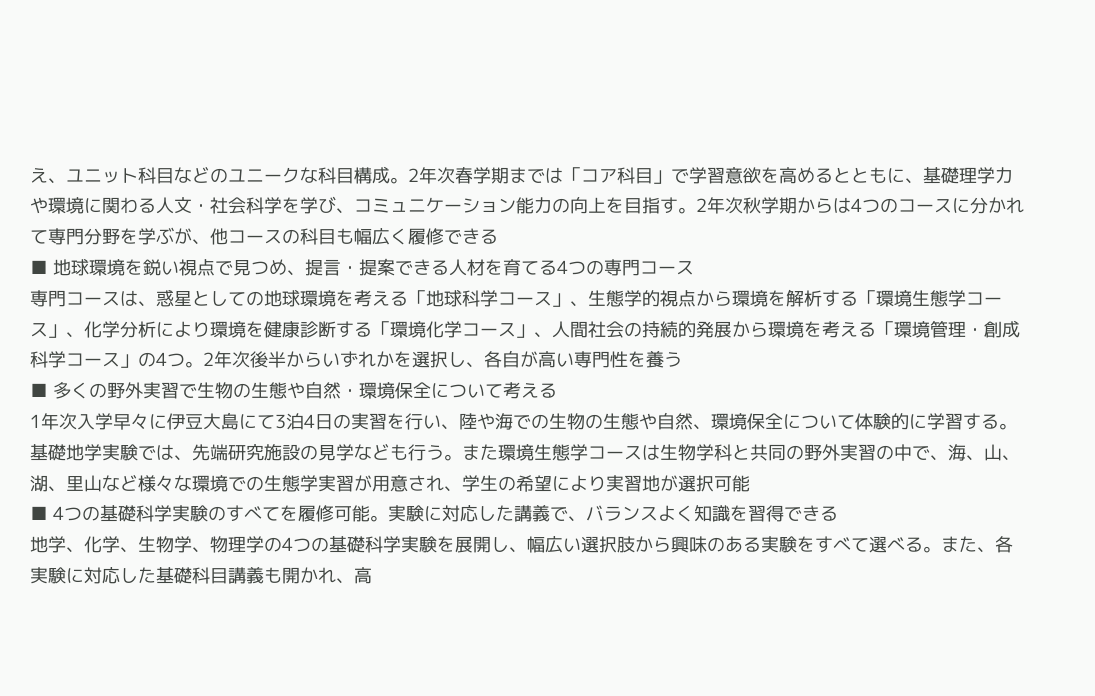え、ユニット科目などのユニークな科目構成。2年次春学期までは「コア科目」で学習意欲を高めるとともに、基礎理学力や環境に関わる人文・社会科学を学び、コミュニケーション能力の向上を目指す。2年次秋学期からは4つのコースに分かれて専門分野を学ぶが、他コースの科目も幅広く履修できる
■ 地球環境を鋭い視点で見つめ、提言・提案できる人材を育てる4つの専門コース
専門コースは、惑星としての地球環境を考える「地球科学コース」、生態学的視点から環境を解析する「環境生態学コース」、化学分析により環境を健康診断する「環境化学コース」、人間社会の持続的発展から環境を考える「環境管理・創成科学コース」の4つ。2年次後半からいずれかを選択し、各自が高い専門性を養う
■ 多くの野外実習で生物の生態や自然・環境保全について考える
1年次入学早々に伊豆大島にて3泊4日の実習を行い、陸や海での生物の生態や自然、環境保全について体験的に学習する。基礎地学実験では、先端研究施設の見学なども行う。また環境生態学コースは生物学科と共同の野外実習の中で、海、山、湖、里山など様々な環境での生態学実習が用意され、学生の希望により実習地が選択可能
■ 4つの基礎科学実験のすべてを履修可能。実験に対応した講義で、バランスよく知識を習得できる
地学、化学、生物学、物理学の4つの基礎科学実験を展開し、幅広い選択肢から興味のある実験をすべて選べる。また、各実験に対応した基礎科目講義も開かれ、高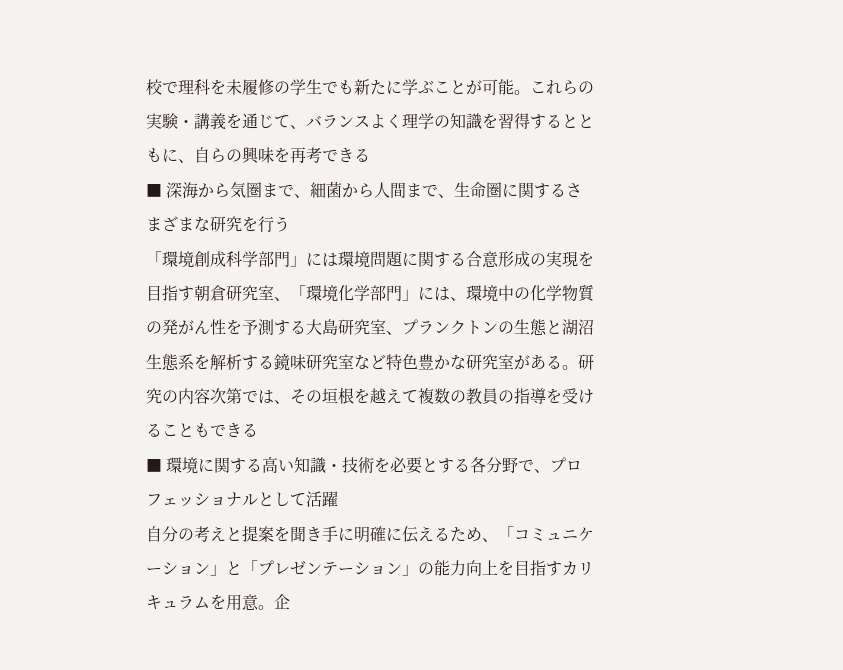校で理科を未履修の学生でも新たに学ぶことが可能。これらの実験・講義を通じて、バランスよく理学の知識を習得するとともに、自らの興味を再考できる
■ 深海から気圏まで、細菌から人間まで、生命圏に関するさまざまな研究を行う
「環境創成科学部門」には環境問題に関する合意形成の実現を目指す朝倉研究室、「環境化学部門」には、環境中の化学物質の発がん性を予測する大島研究室、プランクトンの生態と湖沼生態系を解析する鏡味研究室など特色豊かな研究室がある。研究の内容次第では、その垣根を越えて複数の教員の指導を受けることもできる
■ 環境に関する高い知識・技術を必要とする各分野で、プロフェッショナルとして活躍
自分の考えと提案を聞き手に明確に伝えるため、「コミュニケーション」と「プレゼンテーション」の能力向上を目指すカリキュラムを用意。企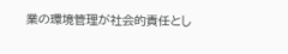業の環境管理が社会的責任とし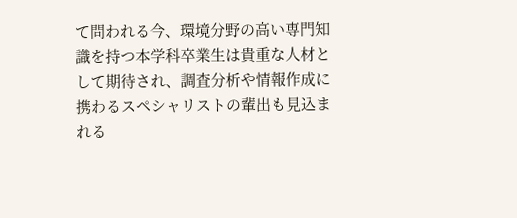て問われる今、環境分野の高い専門知識を持つ本学科卒業生は貴重な人材として期待され、調査分析や情報作成に携わるスペシャリストの輩出も見込まれる